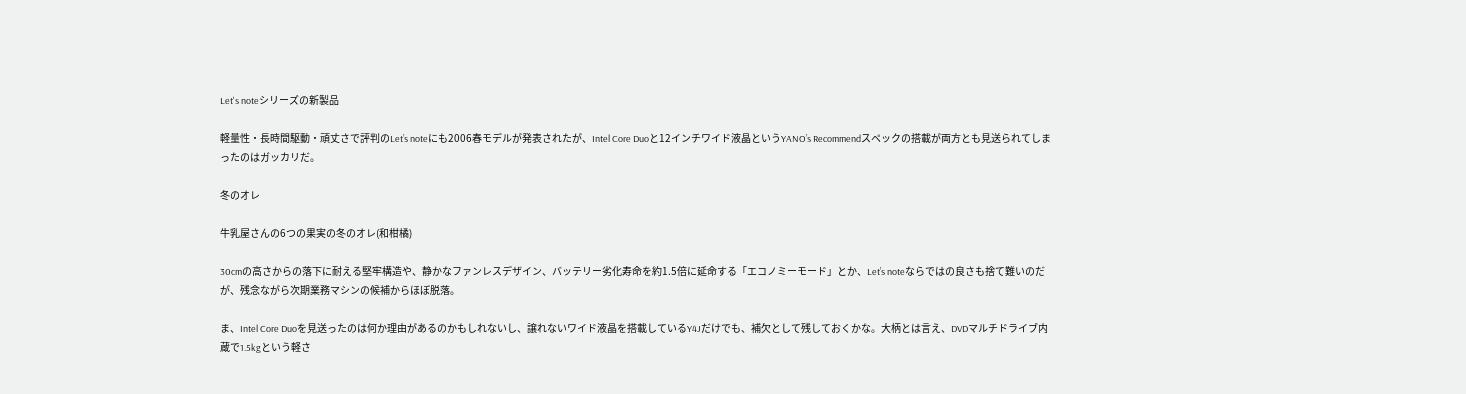Let's noteシリーズの新製品

軽量性・長時間駆動・頑丈さで評判のLet’s noteにも2006春モデルが発表されたが、Intel Core Duoと12インチワイド液晶というYANO’s Recommendスペックの搭載が両方とも見送られてしまったのはガッカリだ。

冬のオレ

牛乳屋さんの6つの果実の冬のオレ(和柑橘)

30cmの高さからの落下に耐える堅牢構造や、静かなファンレスデザイン、バッテリー劣化寿命を約1.5倍に延命する「エコノミーモード」とか、Let’s noteならではの良さも捨て難いのだが、残念ながら次期業務マシンの候補からほぼ脱落。

ま、Intel Core Duoを見送ったのは何か理由があるのかもしれないし、譲れないワイド液晶を搭載しているY4Jだけでも、補欠として残しておくかな。大柄とは言え、DVDマルチドライブ内蔵で1.5kgという軽さ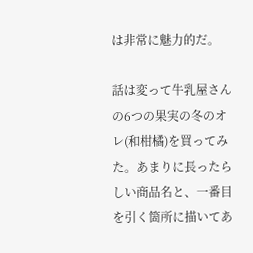は非常に魅力的だ。

話は変って牛乳屋さんの6つの果実の冬のオレ(和柑橘)を買ってみた。あまりに長ったらしい商品名と、一番目を引く箇所に描いてあ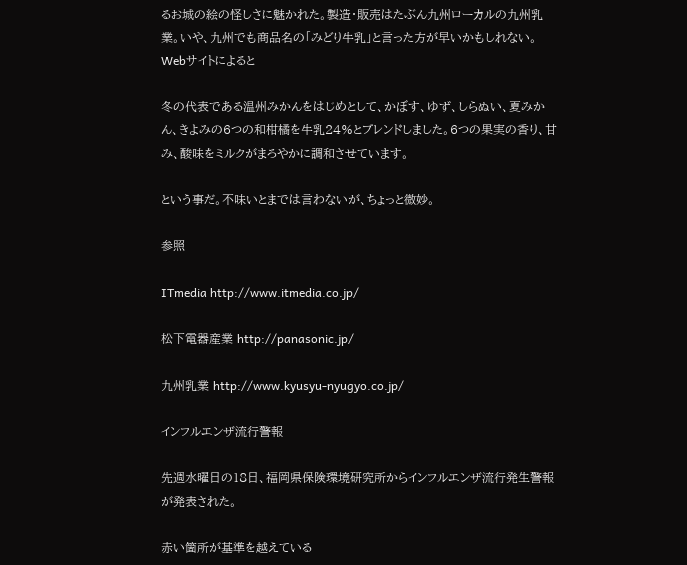るお城の絵の怪しさに魅かれた。製造・販売はたぶん九州ローカルの九州乳業。いや、九州でも商品名の「みどり牛乳」と言った方が早いかもしれない。Webサイトによると

冬の代表である温州みかんをはじめとして、かぼす、ゆず、しらぬい、夏みかん、きよみの6つの和柑橘を牛乳24%とブレンドしました。6つの果実の香り、甘み、酸味をミルクがまろやかに調和させています。

という事だ。不味いとまでは言わないが、ちょっと微妙。

参照

ITmedia http://www.itmedia.co.jp/

松下電器産業 http://panasonic.jp/

九州乳業 http://www.kyusyu-nyugyo.co.jp/

インフルエンザ流行警報

先週水曜日の18日、福岡県保険環境研究所からインフルエンザ流行発生警報が発表された。

赤い箇所が基準を越えている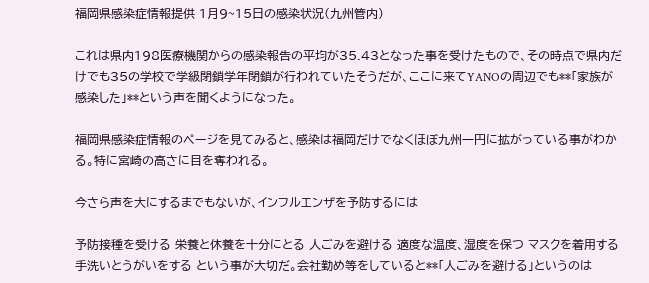福岡県感染症情報提供 1月9~15日の感染状況(九州管内)

これは県内198医療機関からの感染報告の平均が35.43となった事を受けたもので、その時点で県内だけでも35の学校で学級閉鎖学年閉鎖が行われていたそうだが、ここに来てYANOの周辺でも**「家族が感染した」**という声を聞くようになった。

福岡県感染症情報のページを見てみると、感染は福岡だけでなくほぼ九州一円に拡がっている事がわかる。特に宮崎の高さに目を奪われる。

今さら声を大にするまでもないが、インフルエンザを予防するには

予防接種を受ける 栄養と休養を十分にとる 人ごみを避ける 適度な温度、湿度を保つ マスクを着用する 手洗いとうがいをする という事が大切だ。会社勤め等をしていると**「人ごみを避ける」というのは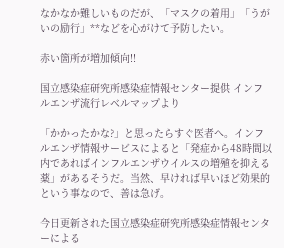なかなか難しいものだが、「マスクの着用」「うがいの励行」**などを心がけて予防したい。

赤い箇所が増加傾向!!

国立感染症研究所感染症情報センター提供 インフルエンザ流行レベルマップより

「かかったかな?」と思ったらすぐ医者へ。インフルエンザ情報サービスによると「発症から48時間以内であればインフルエンザウイルスの増殖を抑える薬」があるそうだ。当然、早ければ早いほど効果的という事なので、善は急げ。

今日更新された国立感染症研究所感染症情報センターによる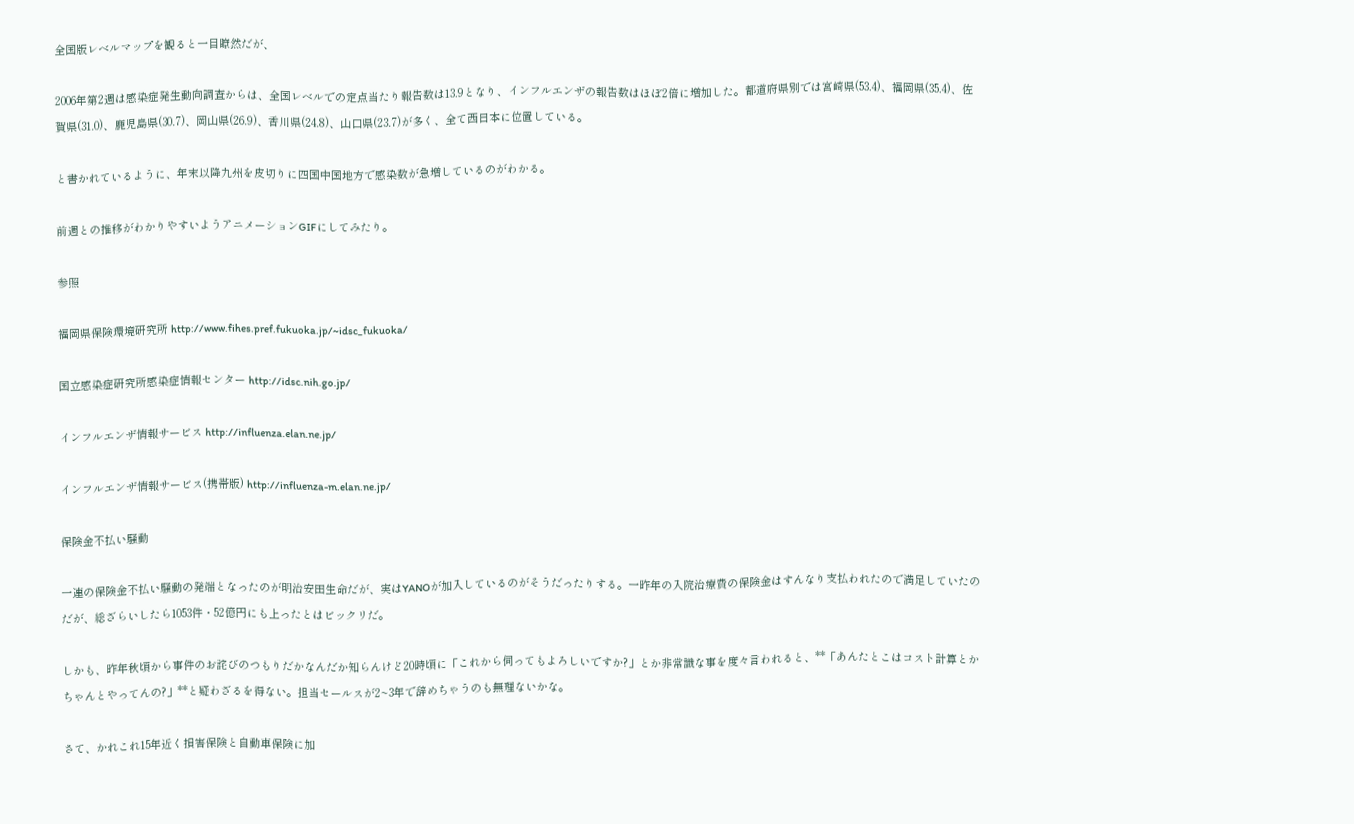全国版レベルマップを観ると一目瞭然だが、

2006年第2週は感染症発生動向調査からは、全国レベルでの定点当たり報告数は13.9となり、インフルエンザの報告数はほぼ2倍に増加した。都道府県別では宮崎県(53.4)、福岡県(35.4)、佐賀県(31.0)、鹿児島県(30.7)、岡山県(26.9)、香川県(24.8)、山口県(23.7)が多く、全て西日本に位置している。

と書かれているように、年末以降九州を皮切りに四国中国地方で感染数が急増しているのがわかる。

前週との推移がわかりやすいようアニメーションGIFにしてみたり。

参照

福岡県保険環境研究所 http://www.fihes.pref.fukuoka.jp/~idsc_fukuoka/

国立感染症研究所感染症情報センター http://idsc.nih.go.jp/

インフルエンザ情報サービス http://influenza.elan.ne.jp/

インフルエンザ情報サービス(携帯版) http://influenza-m.elan.ne.jp/

保険金不払い騒動

一連の保険金不払い騒動の発端となったのが明治安田生命だが、実はYANOが加入しているのがそうだったりする。一昨年の入院治療費の保険金はすんなり支払われたので満足していたのだが、総ざらいしたら1053件・52億円にも上ったとはビックリだ。

しかも、昨年秋頃から事件のお詫びのつもりだかなんだか知らんけど20時頃に「これから伺ってもよろしいですか?」とか非常識な事を度々言われると、**「あんたとこはコスト計算とかちゃんとやってんの?」**と疑わざるを得ない。担当セールスが2~3年で辞めちゃうのも無理ないかな。

さて、かれこれ15年近く損害保険と自動車保険に加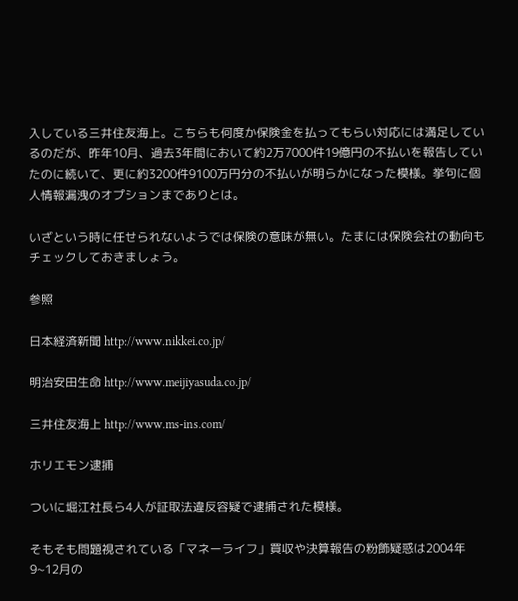入している三井住友海上。こちらも何度か保険金を払ってもらい対応には満足しているのだが、昨年10月、過去3年間において約2万7000件19億円の不払いを報告していたのに続いて、更に約3200件9100万円分の不払いが明らかになった模様。挙句に個人情報漏洩のオプションまでありとは。

いざという時に任せられないようでは保険の意味が無い。たまには保険会社の動向もチェックしておきましょう。

参照

日本経済新聞 http://www.nikkei.co.jp/

明治安田生命 http://www.meijiyasuda.co.jp/

三井住友海上 http://www.ms-ins.com/

ホリエモン逮捕

ついに堀江社長ら4人が証取法違反容疑で逮捕された模様。

そもそも問題視されている「マネーライフ」買収や決算報告の粉飾疑惑は2004年9~12月の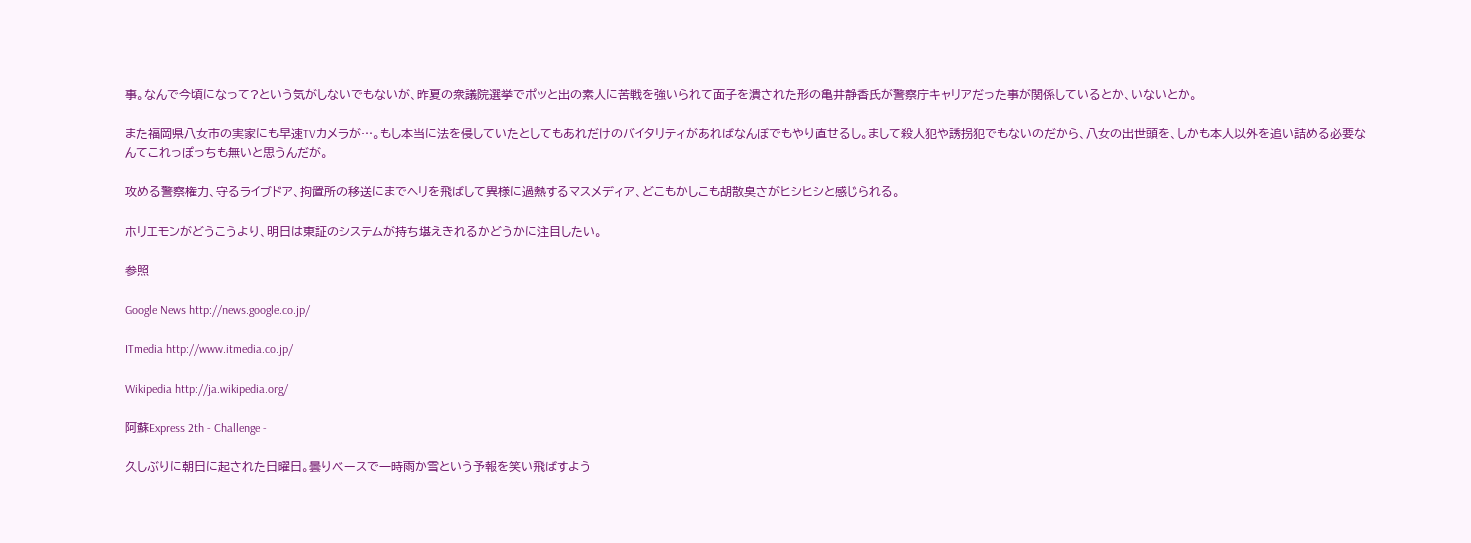事。なんで今頃になって?という気がしないでもないが、昨夏の衆議院選挙でポッと出の素人に苦戦を強いられて面子を潰された形の亀井静香氏が警察庁キャリアだった事が関係しているとか、いないとか。

また福岡県八女市の実家にも早速TVカメラが…。もし本当に法を侵していたとしてもあれだけのバイタリティがあればなんぼでもやり直せるし。まして殺人犯や誘拐犯でもないのだから、八女の出世頭を、しかも本人以外を追い詰める必要なんてこれっぽっちも無いと思うんだが。

攻める警察権力、守るライブドア、拘置所の移送にまでヘリを飛ばして異様に過熱するマスメディア、どこもかしこも胡散臭さがヒシヒシと感じられる。

ホリエモンがどうこうより、明日は東証のシステムが持ち堪えきれるかどうかに注目したい。

参照

Google News http://news.google.co.jp/

ITmedia http://www.itmedia.co.jp/

Wikipedia http://ja.wikipedia.org/

阿蘇Express 2th - Challenge -

久しぶりに朝日に起された日曜日。曇りベースで一時雨か雪という予報を笑い飛ばすよう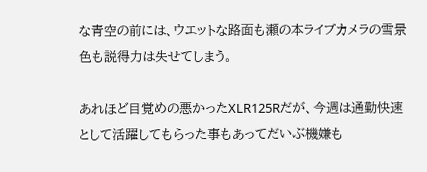な青空の前には、ウエットな路面も瀬の本ライブカメラの雪景色も説得力は失せてしまう。

あれほど目覚めの悪かったXLR125Rだが、今週は通勤快速として活躍してもらった事もあってだいぶ機嫌も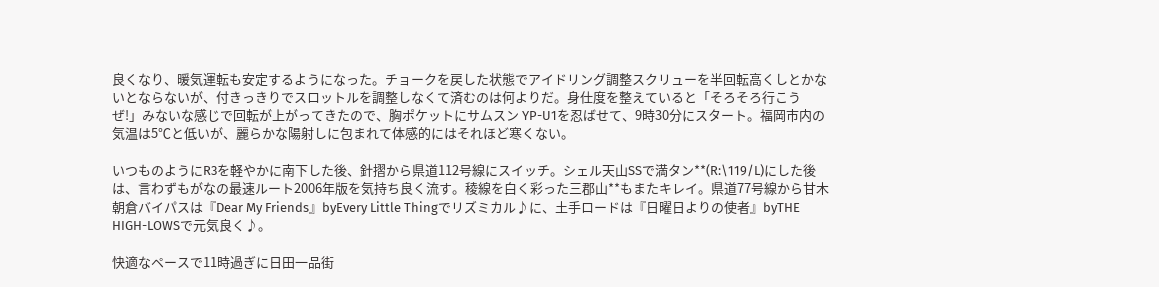良くなり、暖気運転も安定するようになった。チョークを戻した状態でアイドリング調整スクリューを半回転高くしとかないとならないが、付きっきりでスロットルを調整しなくて済むのは何よりだ。身仕度を整えていると「そろそろ行こうぜ!」みないな感じで回転が上がってきたので、胸ポケットにサムスン YP-U1を忍ばせて、9時30分にスタート。福岡市内の気温は5℃と低いが、麗らかな陽射しに包まれて体感的にはそれほど寒くない。

いつものようにR3を軽やかに南下した後、針摺から県道112号線にスイッチ。シェル天山SSで満タン**(R:\119/L)にした後は、言わずもがなの最速ルート2006年版を気持ち良く流す。稜線を白く彩った三郡山**もまたキレイ。県道77号線から甘木朝倉バイパスは『Dear My Friends』byEvery Little Thingでリズミカル♪に、土手ロードは『日曜日よりの使者』byTHE HIGH-LOWSで元気良く♪。

快適なペースで11時過ぎに日田一品街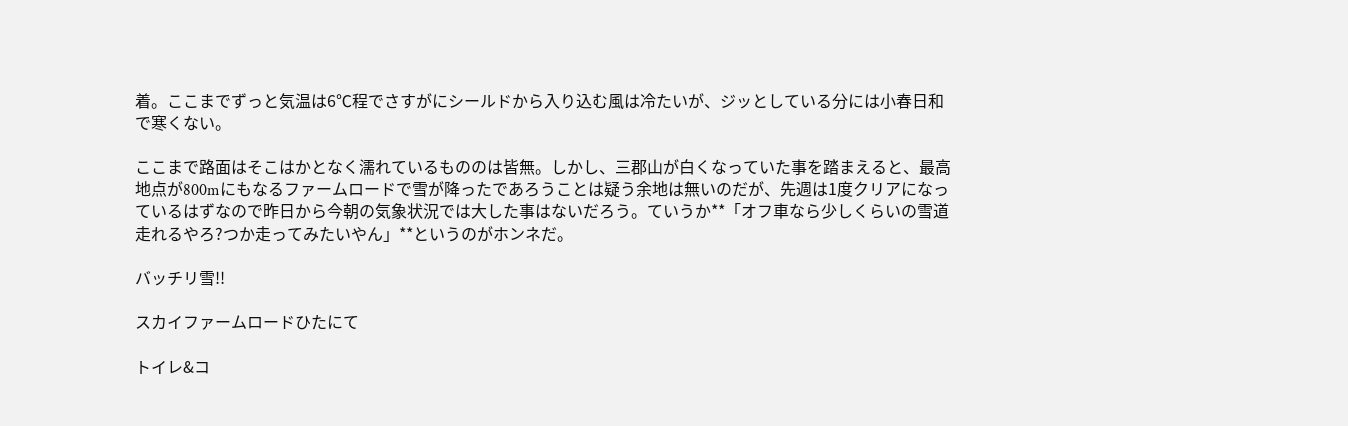着。ここまでずっと気温は6℃程でさすがにシールドから入り込む風は冷たいが、ジッとしている分には小春日和で寒くない。

ここまで路面はそこはかとなく濡れているもののは皆無。しかし、三郡山が白くなっていた事を踏まえると、最高地点が800mにもなるファームロードで雪が降ったであろうことは疑う余地は無いのだが、先週は1度クリアになっているはずなので昨日から今朝の気象状況では大した事はないだろう。ていうか**「オフ車なら少しくらいの雪道走れるやろ?つか走ってみたいやん」**というのがホンネだ。

バッチリ雪!!

スカイファームロードひたにて

トイレ&コ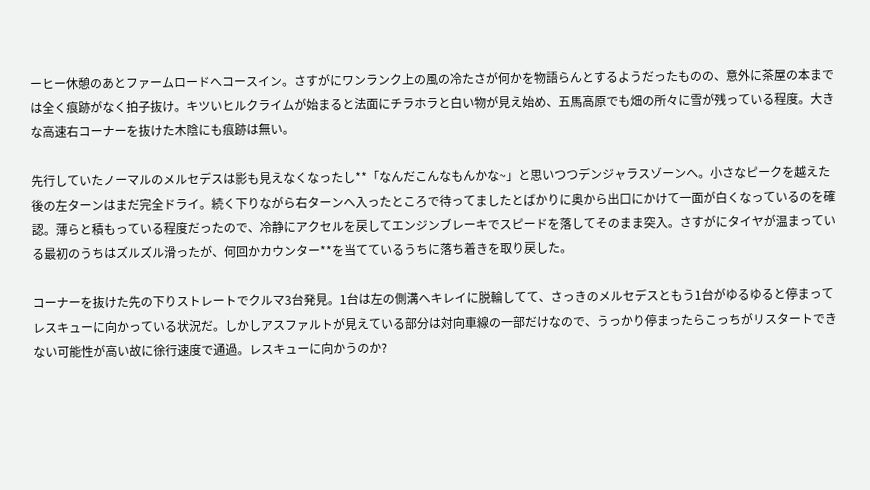ーヒー休憩のあとファームロードへコースイン。さすがにワンランク上の風の冷たさが何かを物語らんとするようだったものの、意外に茶屋の本までは全く痕跡がなく拍子抜け。キツいヒルクライムが始まると法面にチラホラと白い物が見え始め、五馬高原でも畑の所々に雪が残っている程度。大きな高速右コーナーを抜けた木陰にも痕跡は無い。

先行していたノーマルのメルセデスは影も見えなくなったし**「なんだこんなもんかな~」と思いつつデンジャラスゾーンへ。小さなピークを越えた後の左ターンはまだ完全ドライ。続く下りながら右ターンへ入ったところで待ってましたとばかりに奥から出口にかけて一面が白くなっているのを確認。薄らと積もっている程度だったので、冷静にアクセルを戻してエンジンブレーキでスピードを落してそのまま突入。さすがにタイヤが温まっている最初のうちはズルズル滑ったが、何回かカウンター**を当てているうちに落ち着きを取り戻した。

コーナーを抜けた先の下りストレートでクルマ3台発見。1台は左の側溝へキレイに脱輪してて、さっきのメルセデスともう1台がゆるゆると停まってレスキューに向かっている状況だ。しかしアスファルトが見えている部分は対向車線の一部だけなので、うっかり停まったらこっちがリスタートできない可能性が高い故に徐行速度で通過。レスキューに向かうのか?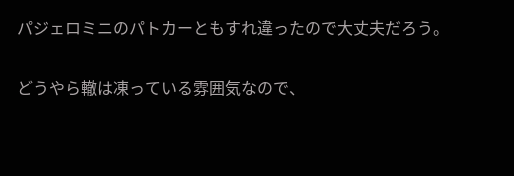パジェロミニのパトカーともすれ違ったので大丈夫だろう。

どうやら轍は凍っている雰囲気なので、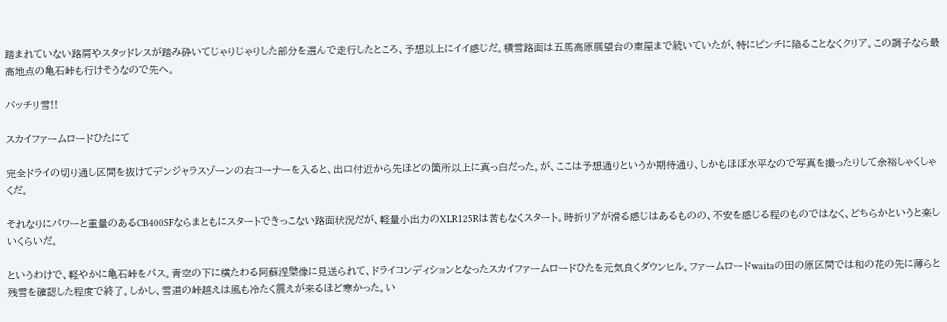踏まれていない路肩やスタッドレスが踏み砕いてじゃりじゃりした部分を選んで走行したところ、予想以上にイイ感じだ。積雪路面は五馬高原展望台の東屋まで続いていたが、特にピンチに陥ることなくクリア。この調子なら最高地点の亀石峠も行けそうなので先へ。

バッチリ雪!!

スカイファームロードひたにて

完全ドライの切り通し区間を抜けてデンジャラスゾーンの右コーナーを入ると、出口付近から先ほどの箇所以上に真っ白だった。が、ここは予想通りというか期待通り、しかもほぼ水平なので写真を撮ったりして余裕しゃくしゃくだ。

それなりにパワーと重量のあるCB400SFならまともにスタートできっこない路面状況だが、軽量小出力のXLR125Rは苦もなくスタート。時折リアが滑る感じはあるものの、不安を感じる程のものではなく、どちらかというと楽しいくらいだ。

というわけで、軽やかに亀石峠をパス。青空の下に横たわる阿蘇涅槃像に見送られて、ドライコンディションとなったスカイファームロードひたを元気良くダウンヒル。ファームロードwaitaの田の原区間では和の花の先に薄らと残雪を確認した程度で終了。しかし、雪道の峠越えは風も冷たく震えが来るほど寒かった。い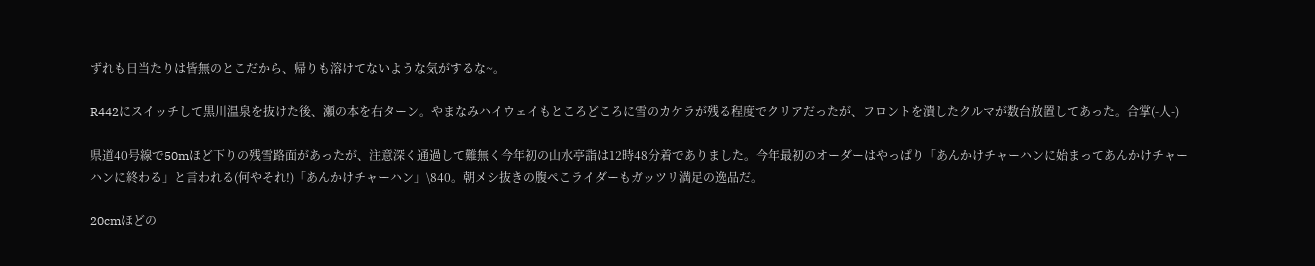ずれも日当たりは皆無のとこだから、帰りも溶けてないような気がするな~。

R442にスイッチして黒川温泉を抜けた後、瀬の本を右ターン。やまなみハイウェイもところどころに雪のカケラが残る程度でクリアだったが、フロントを潰したクルマが数台放置してあった。合掌(-人-)

県道40号線で50mほど下りの残雪路面があったが、注意深く通過して難無く今年初の山水亭詣は12時48分着でありました。今年最初のオーダーはやっぱり「あんかけチャーハンに始まってあんかけチャーハンに終わる」と言われる(何やそれ!)「あんかけチャーハン」\840。朝メシ抜きの腹ぺこライダーもガッツリ満足の逸品だ。

20cmほどの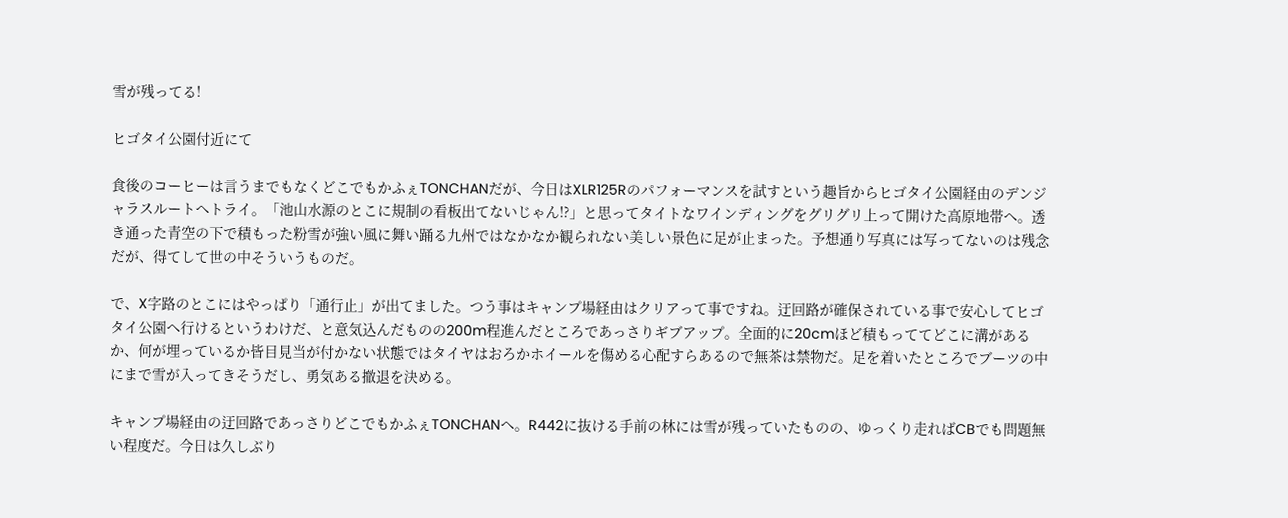雪が残ってる!

ヒゴタイ公園付近にて

食後のコーヒーは言うまでもなくどこでもかふぇTONCHANだが、今日はXLR125Rのパフォーマンスを試すという趣旨からヒゴタイ公園経由のデンジャラスルートへトライ。「池山水源のとこに規制の看板出てないじゃん!?」と思ってタイトなワインディングをグリグリ上って開けた高原地帯へ。透き通った青空の下で積もった粉雪が強い風に舞い踊る九州ではなかなか観られない美しい景色に足が止まった。予想通り写真には写ってないのは残念だが、得てして世の中そういうものだ。

で、X字路のとこにはやっぱり「通行止」が出てました。つう事はキャンプ場経由はクリアって事ですね。迂回路が確保されている事で安心してヒゴタイ公園へ行けるというわけだ、と意気込んだものの200m程進んだところであっさりギブアップ。全面的に20cmほど積もっててどこに溝があるか、何が埋っているか皆目見当が付かない状態ではタイヤはおろかホイールを傷める心配すらあるので無茶は禁物だ。足を着いたところでブーツの中にまで雪が入ってきそうだし、勇気ある撤退を決める。

キャンプ場経由の迂回路であっさりどこでもかふぇTONCHANへ。R442に抜ける手前の林には雪が残っていたものの、ゆっくり走ればCBでも問題無い程度だ。今日は久しぶり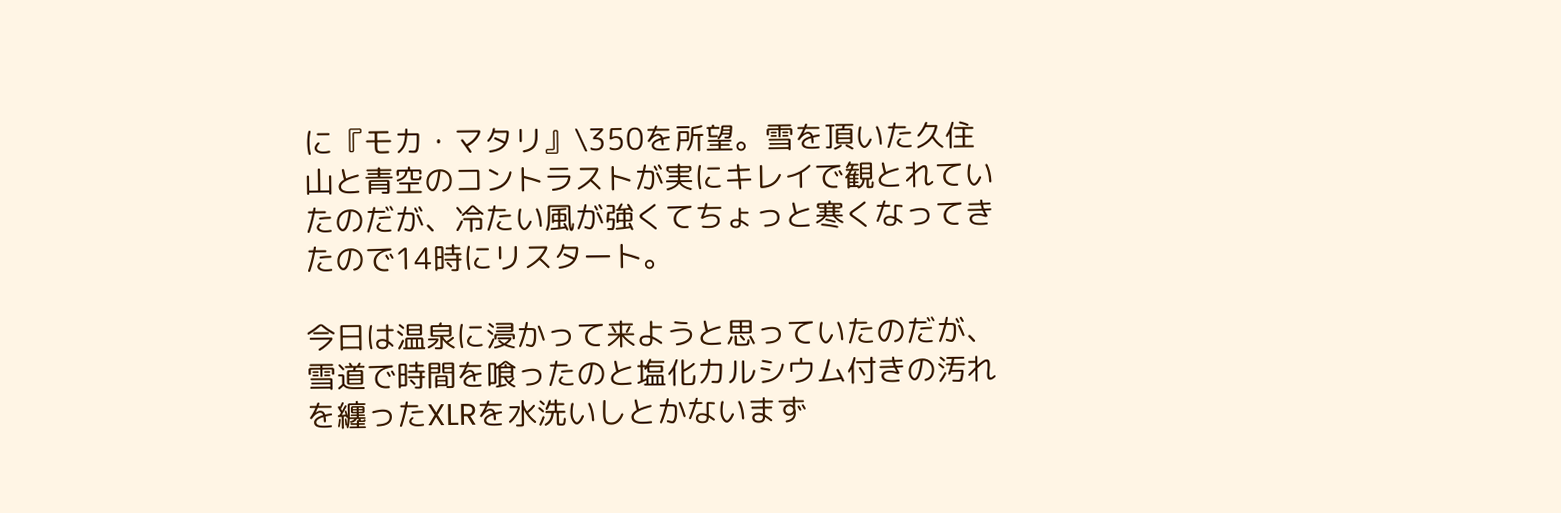に『モカ・マタリ』\350を所望。雪を頂いた久住山と青空のコントラストが実にキレイで観とれていたのだが、冷たい風が強くてちょっと寒くなってきたので14時にリスタート。

今日は温泉に浸かって来ようと思っていたのだが、雪道で時間を喰ったのと塩化カルシウム付きの汚れを纏ったXLRを水洗いしとかないまず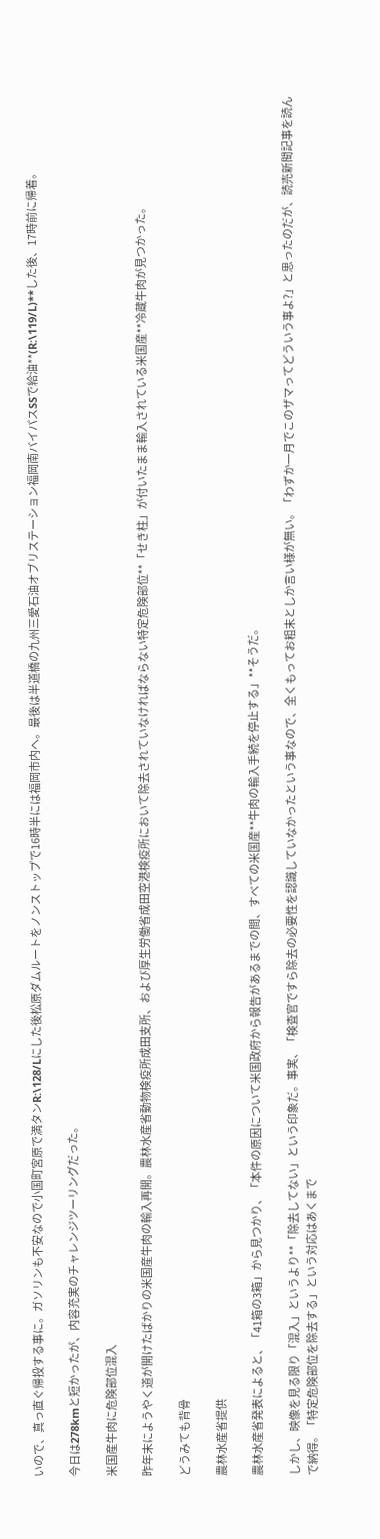いので、真っ直ぐ帰投する事に。ガソリンも不安なので小国町宮原で満タンR:\128/Lにした後松原ダムルートをノンストップで16時半には福岡市内へ。最後は半道橋の九州三愛石油オブリステーション福岡南バイパスSSで給油**(R:\119/L)**した後、17時前に帰着。

今日は278kmと短かったが、内容充実のチャレンジツーリングだった。

米国産牛肉に危険部位混入

昨年末にようやく道が開けたばかりの米国産牛肉の輸入再開。農林水産省動物検疫所成田支所、および厚生労働省成田空港検疫所において除去されていなければならない特定危険部位**「せき柱」が付いたまま輸入されている米国産**冷蔵牛肉が見つかった。

どうみても背骨

農林水産省提供

農林水産省発表によると、「41箱の3箱」から見つかり、「本件の原因について米国政府から報告があるまでの間、すべての米国産**牛肉の輸入手続を停止する」**そうだ。

しかし、映像を見る限り「混入」というより**「除去してない」という印象だ。事実、「検査官ですら除去の必要性を認識していなかったという事なので、全くもってお粗末としか言い様が無い。「わずか一月でこのザマってどういう事よ?」と思ったのだが、読売新聞記事を読んで納得。「特定危険部位を除去する」という対応はあくまで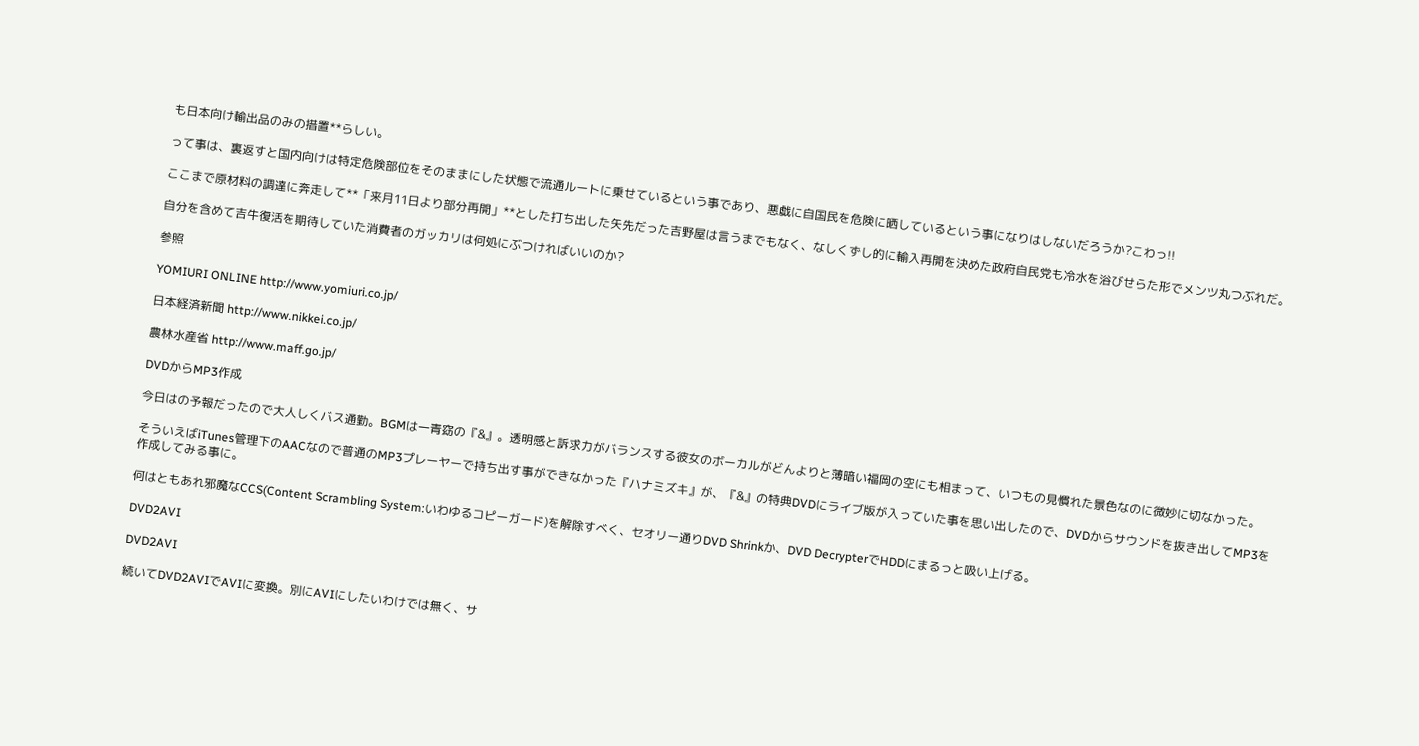も日本向け輸出品のみの措置**らしい。

って事は、裏返すと国内向けは特定危険部位をそのままにした状態で流通ルートに乗せているという事であり、悪戯に自国民を危険に晒しているという事になりはしないだろうか?こわっ!!

ここまで原材料の調達に奔走して**「来月11日より部分再開」**とした打ち出した矢先だった吉野屋は言うまでもなく、なしくずし的に輸入再開を決めた政府自民党も冷水を浴びせらた形でメンツ丸つぶれだ。

自分を含めて吉牛復活を期待していた消費者のガッカリは何処にぶつければいいのか?

参照

YOMIURI ONLINE http://www.yomiuri.co.jp/

日本経済新聞 http://www.nikkei.co.jp/

農林水産省 http://www.maff.go.jp/

DVDからMP3作成

今日はの予報だったので大人しくバス通勤。BGMは一青窈の『&』。透明感と訴求力がバランスする彼女のボーカルがどんよりと薄暗い福岡の空にも相まって、いつもの見慣れた景色なのに微妙に切なかった。

そういえばiTunes管理下のAACなので普通のMP3プレーヤーで持ち出す事ができなかった『ハナミズキ』が、『&』の特典DVDにライブ版が入っていた事を思い出したので、DVDからサウンドを抜き出してMP3を作成してみる事に。

何はともあれ邪魔なCCS(Content Scrambling System:いわゆるコピーガード)を解除すべく、セオリー通りDVD Shrinkか、DVD DecrypterでHDDにまるっと吸い上げる。

DVD2AVI

DVD2AVI

続いてDVD2AVIでAVIに変換。別にAVIにしたいわけでは無く、サ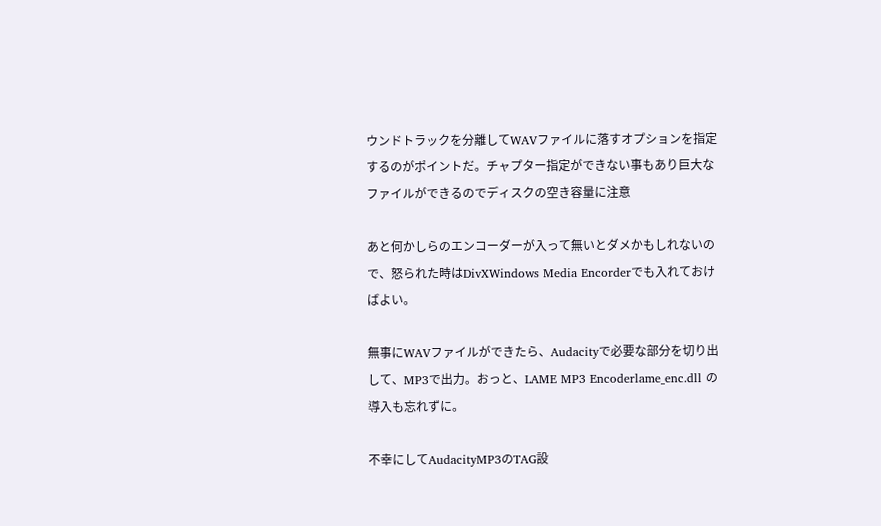ウンドトラックを分離してWAVファイルに落すオプションを指定するのがポイントだ。チャプター指定ができない事もあり巨大なファイルができるのでディスクの空き容量に注意

あと何かしらのエンコーダーが入って無いとダメかもしれないので、怒られた時はDivXWindows Media Encorderでも入れておけばよい。

無事にWAVファイルができたら、Audacityで必要な部分を切り出して、MP3で出力。おっと、LAME MP3 Encoderlame_enc.dll の導入も忘れずに。

不幸にしてAudacityMP3のTAG設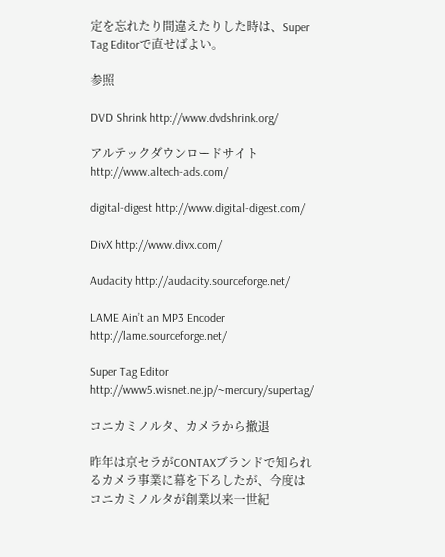定を忘れたり間違えたりした時は、Super Tag Editorで直せばよい。

参照

DVD Shrink http://www.dvdshrink.org/

アルテックダウンロードサイト http://www.altech-ads.com/

digital-digest http://www.digital-digest.com/

DivX http://www.divx.com/

Audacity http://audacity.sourceforge.net/

LAME Ain’t an MP3 Encoder http://lame.sourceforge.net/

Super Tag Editor http://www5.wisnet.ne.jp/~mercury/supertag/

コニカミノルタ、カメラから撤退

昨年は京セラがCONTAXブランドで知られるカメラ事業に幕を下ろしたが、今度はコニカミノルタが創業以来一世紀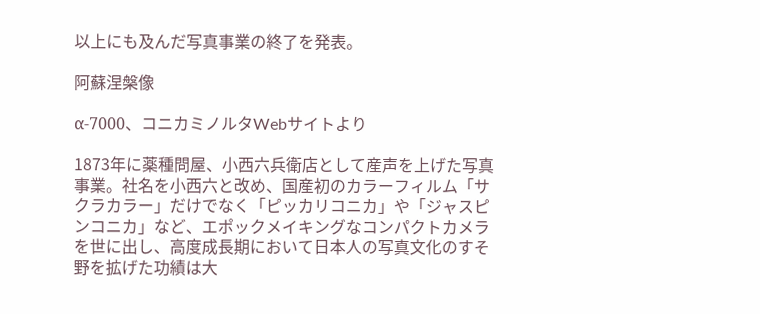以上にも及んだ写真事業の終了を発表。

阿蘇涅槃像

α-7000、コニカミノルタWebサイトより

1873年に薬種問屋、小西六兵衛店として産声を上げた写真事業。社名を小西六と改め、国産初のカラーフィルム「サクラカラー」だけでなく「ピッカリコニカ」や「ジャスピンコニカ」など、エポックメイキングなコンパクトカメラを世に出し、高度成長期において日本人の写真文化のすそ野を拡げた功績は大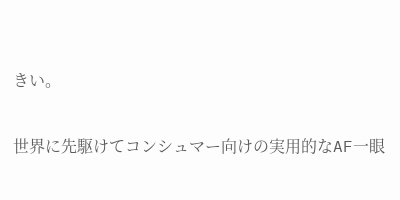きい。

世界に先駆けてコンシュマー向けの実用的なAF一眼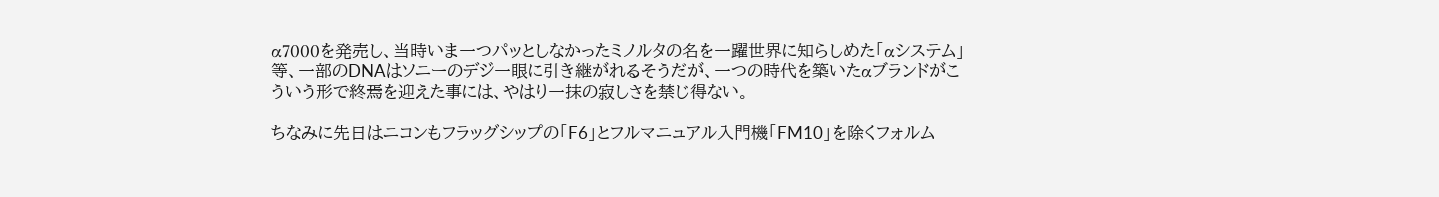α7000を発売し、当時いま一つパッとしなかったミノルタの名を一躍世界に知らしめた「αシステム」等、一部のDNAはソニーのデジ一眼に引き継がれるそうだが、一つの時代を築いたαブランドがこういう形で終焉を迎えた事には、やはり一抹の寂しさを禁じ得ない。

ちなみに先日はニコンもフラッグシップの「F6」とフルマニュアル入門機「FM10」を除くフォルム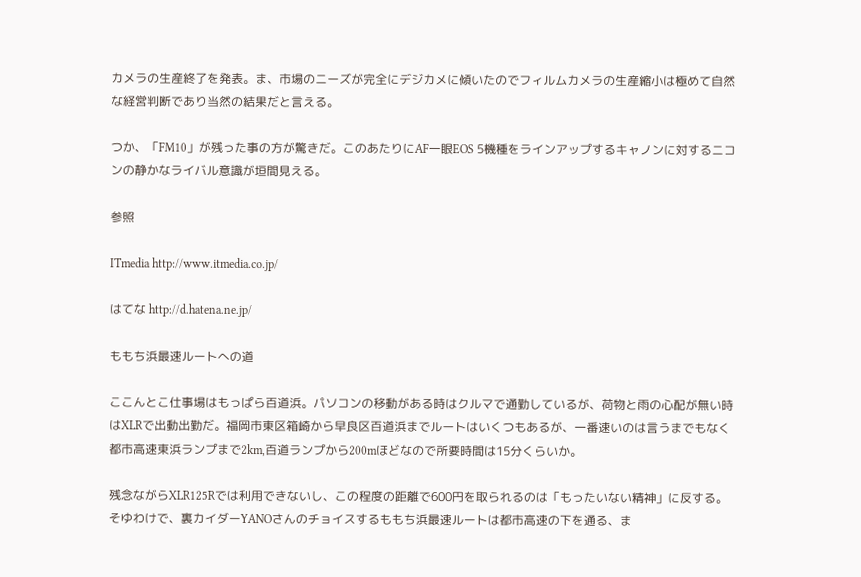カメラの生産終了を発表。ま、市場のニーズが完全にデジカメに傾いたのでフィルムカメラの生産縮小は極めて自然な経営判断であり当然の結果だと言える。

つか、「FM10」が残った事の方が驚きだ。このあたりにAF一眼EOS 5機種をラインアップするキャノンに対するニコンの静かなライバル意識が垣間見える。

参照

ITmedia http://www.itmedia.co.jp/

はてな http://d.hatena.ne.jp/

ももち浜最速ルートへの道

ここんとこ仕事場はもっぱら百道浜。パソコンの移動がある時はクルマで通勤しているが、荷物と雨の心配が無い時はXLRで出動出勤だ。福岡市東区箱崎から早良区百道浜までルートはいくつもあるが、一番速いのは言うまでもなく都市高速東浜ランプまで2km,百道ランプから200mほどなので所要時間は15分くらいか。

残念ながらXLR125Rでは利用できないし、この程度の距離で600円を取られるのは「もったいない精神」に反する。そゆわけで、裏カイダーYANOさんのチョイスするももち浜最速ルートは都市高速の下を通る、ま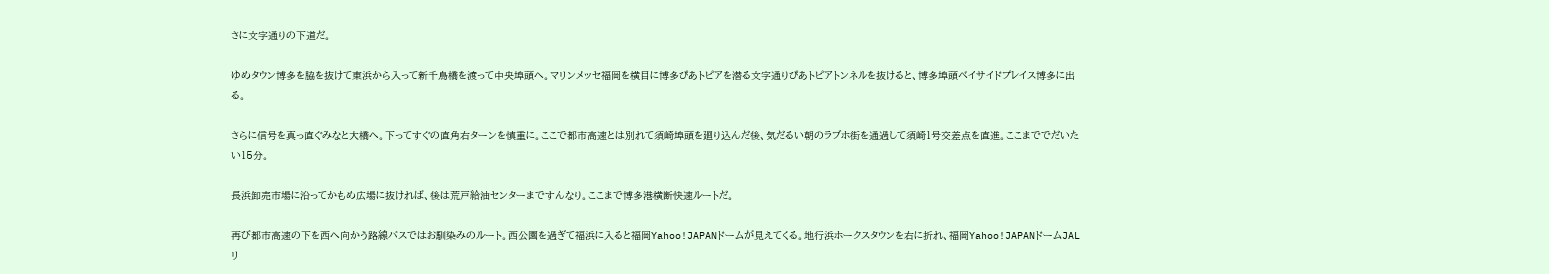さに文字通りの下道だ。

ゆめタウン博多を脇を抜けて東浜から入って新千鳥橋を渡って中央埠頭へ。マリンメッセ福岡を横目に博多ぴあトピアを潜る文字通りぴあトピアトンネルを抜けると、博多埠頭ベイサイドプレイス博多に出る。

さらに信号を真っ直ぐみなと大橋へ。下ってすぐの直角右ターンを慎重に。ここで都市高速とは別れて須崎埠頭を廻り込んだ後、気だるい朝のラブホ街を通過して須崎1号交差点を直進。ここまででだいたい15分。

長浜卸売市場に沿ってかもめ広場に抜ければ、後は荒戸給油センターまですんなり。ここまで博多港横断快速ルートだ。

再び都市高速の下を西へ向かう路線バスではお馴染みのルート。西公園を過ぎて福浜に入ると福岡Yahoo!JAPANドームが見えてくる。地行浜ホークスタウンを右に折れ、福岡Yahoo!JAPANドームJALリ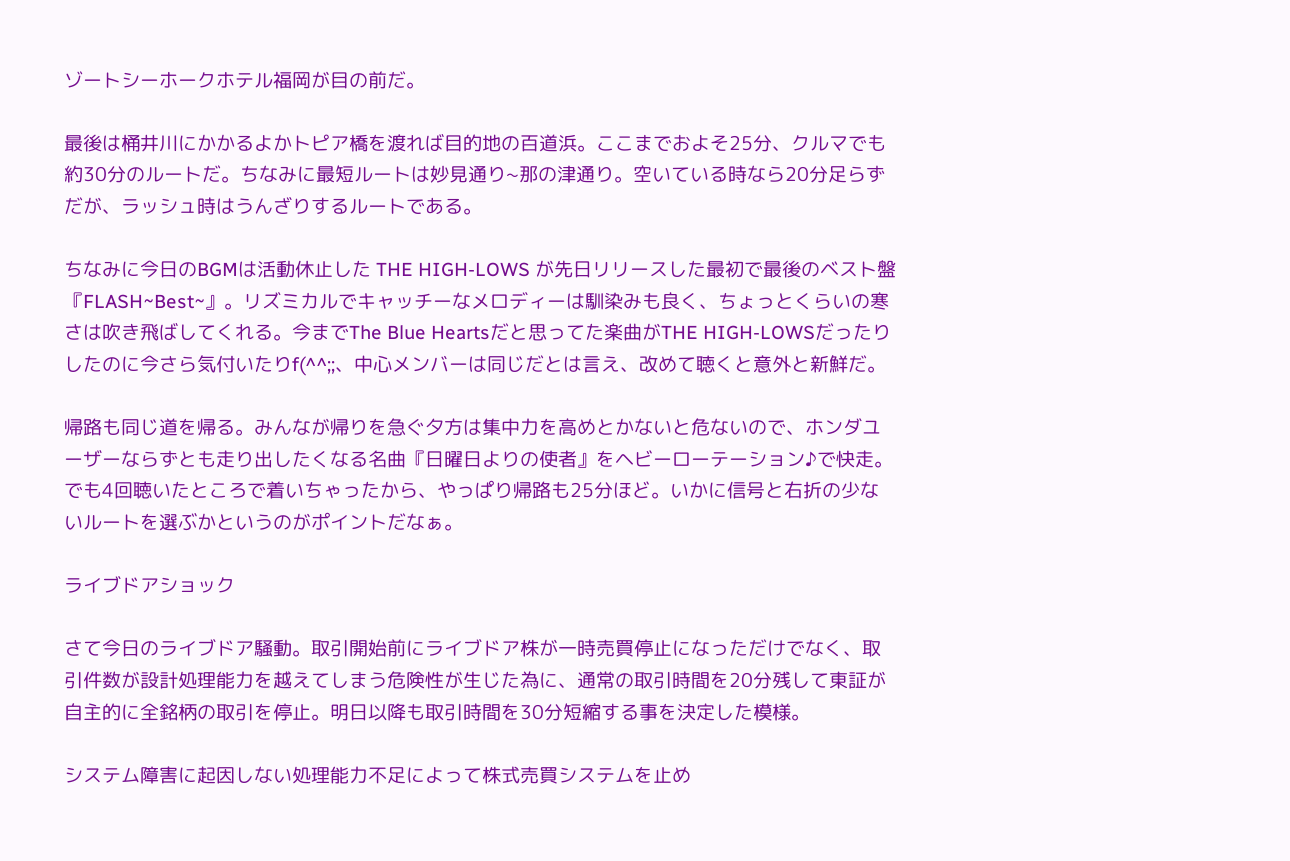ゾートシーホークホテル福岡が目の前だ。

最後は桶井川にかかるよかトピア橋を渡れば目的地の百道浜。ここまでおよそ25分、クルマでも約30分のルートだ。ちなみに最短ルートは妙見通り~那の津通り。空いている時なら20分足らずだが、ラッシュ時はうんざりするルートである。

ちなみに今日のBGMは活動休止した THE HIGH-LOWS が先日リリースした最初で最後のベスト盤『FLASH~Best~』。リズミカルでキャッチーなメロディーは馴染みも良く、ちょっとくらいの寒さは吹き飛ばしてくれる。今までThe Blue Heartsだと思ってた楽曲がTHE HIGH-LOWSだったりしたのに今さら気付いたりf(^^;;、中心メンバーは同じだとは言え、改めて聴くと意外と新鮮だ。

帰路も同じ道を帰る。みんなが帰りを急ぐ夕方は集中力を高めとかないと危ないので、ホンダユーザーならずとも走り出したくなる名曲『日曜日よりの使者』をヘビーローテーション♪で快走。でも4回聴いたところで着いちゃったから、やっぱり帰路も25分ほど。いかに信号と右折の少ないルートを選ぶかというのがポイントだなぁ。

ライブドアショック

さて今日のライブドア騒動。取引開始前にライブドア株が一時売買停止になっただけでなく、取引件数が設計処理能力を越えてしまう危険性が生じた為に、通常の取引時間を20分残して東証が自主的に全銘柄の取引を停止。明日以降も取引時間を30分短縮する事を決定した模様。

システム障害に起因しない処理能力不足によって株式売買システムを止め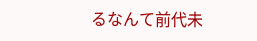るなんて前代未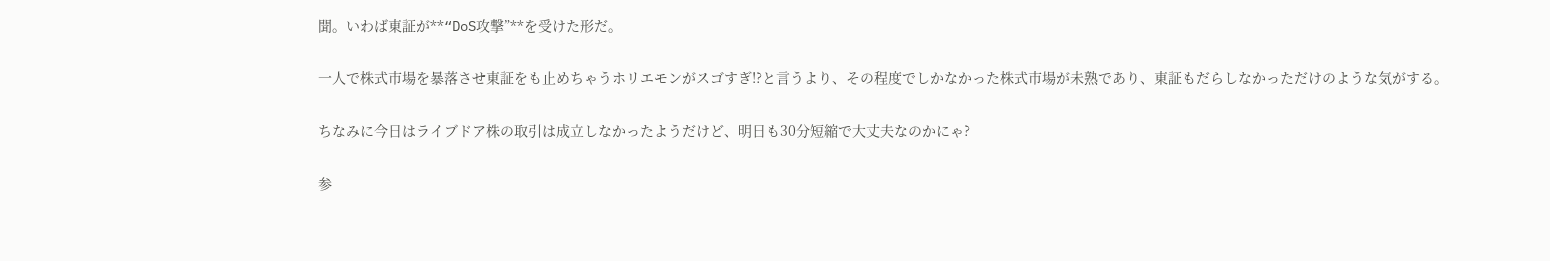聞。いわば東証が**“DoS攻撃”**を受けた形だ。

一人で株式市場を暴落させ東証をも止めちゃうホリエモンがスゴすぎ!?と言うより、その程度でしかなかった株式市場が未熟であり、東証もだらしなかっただけのような気がする。

ちなみに今日はライブドア株の取引は成立しなかったようだけど、明日も30分短縮で大丈夫なのかにゃ?

参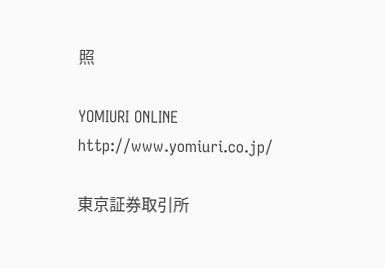照

YOMIURI ONLINE http://www.yomiuri.co.jp/

東京証券取引所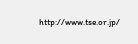http://www.tse.or.jp/